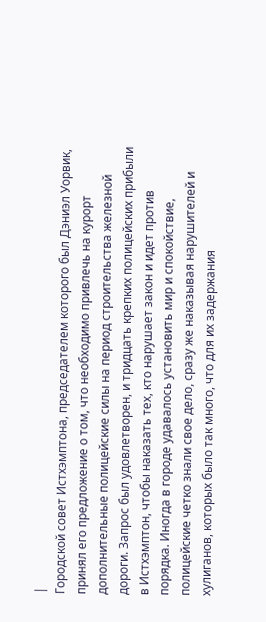|
Городской совет Истхэмптона, председателем которого был Дэниэл Уорвик, принял его предложение о том, что необходимо привлечь на курорт дополнительные полицейские силы на период строительства железной дороги. Запрос был удовлетворен, и тридцать крепких полицейских прибыли в Истхэмптон, чтобы наказать тех, кто нарушает закон и идет против порядка. Иногда в городе удавалось установить мир и спокойствие, полицейские четко знали свое дело, сразу же наказывая нарушителей и хулиганов, которых было так много, что для их задержания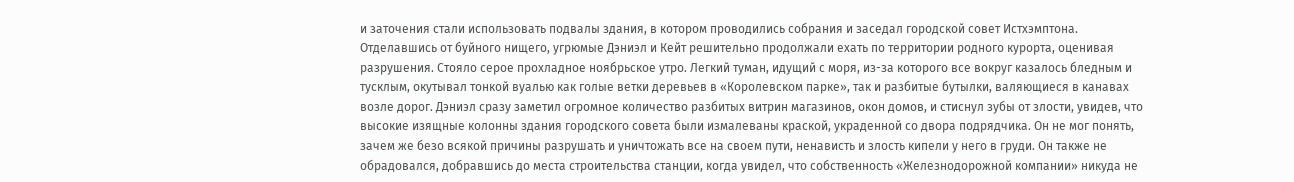и заточения стали использовать подвалы здания, в котором проводились собрания и заседал городской совет Истхэмптона.
Отделавшись от буйного нищего, угрюмые Дэниэл и Кейт решительно продолжали ехать по территории родного курорта, оценивая разрушения. Стояло серое прохладное ноябрьское утро. Легкий туман, идущий с моря, из-за которого все вокруг казалось бледным и тусклым, окутывал тонкой вуалью как голые ветки деревьев в «Королевском парке», так и разбитые бутылки, валяющиеся в канавах возле дорог. Дэниэл сразу заметил огромное количество разбитых витрин магазинов, окон домов, и стиснул зубы от злости, увидев, что высокие изящные колонны здания городского совета были измалеваны краской, украденной со двора подрядчика. Он не мог понять, зачем же безо всякой причины разрушать и уничтожать все на своем пути, ненависть и злость кипели у него в груди. Он также не обрадовался, добравшись до места строительства станции, когда увидел, что собственность «Железнодорожной компании» никуда не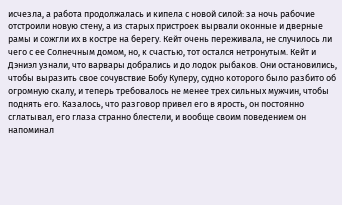исчезла, а работа продолжалась и кипела с новой силой: за ночь рабочие отстроили новую стену, а из старых пристроек вырвали оконные и дверные рамы и сожгли их в костре на берегу. Кейт очень переживала, не случилось ли чего с ее Солнечным домом, но, к счастью, тот остался нетронутым. Кейт и Дэниэл узнали, что варвары добрались и до лодок рыбаков. Они остановились, чтобы выразить свое сочувствие Бобу Куперу, судно которого было разбито об огромную скалу, и теперь требовалось не менее трех сильных мужчин, чтобы поднять его. Казалось, что разговор привел его в ярость, он постоянно сглатывал, его глаза странно блестели, и вообще своим поведением он напоминал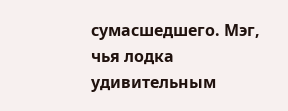сумасшедшего. Мэг, чья лодка удивительным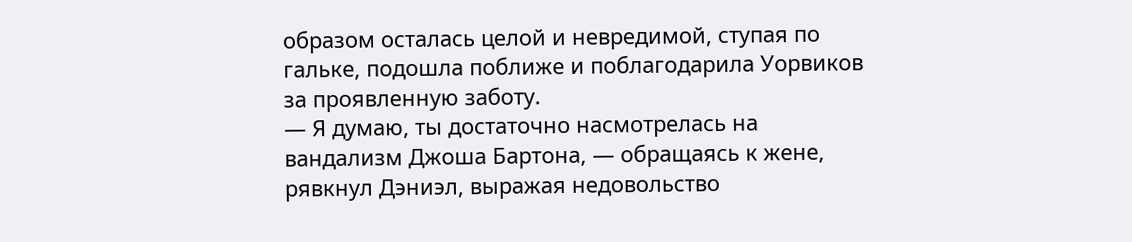образом осталась целой и невредимой, ступая по гальке, подошла поближе и поблагодарила Уорвиков за проявленную заботу.
— Я думаю, ты достаточно насмотрелась на вандализм Джоша Бартона, — обращаясь к жене, рявкнул Дэниэл, выражая недовольство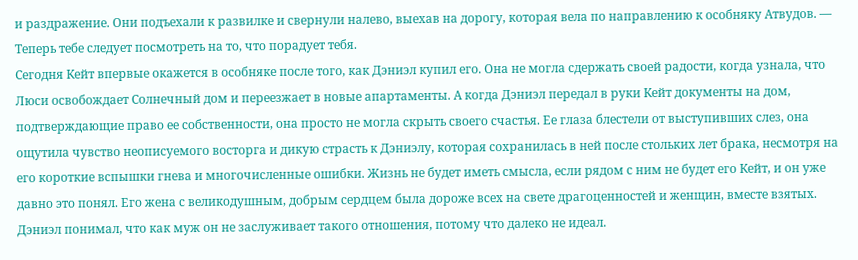и раздражение. Они подъехали к развилке и свернули налево, выехав на дорогу, которая вела по направлению к особняку Атвудов. — Теперь тебе следует посмотреть на то, что порадует тебя.
Сегодня Кейт впервые окажется в особняке после того, как Дэниэл купил его. Она не могла сдержать своей радости, когда узнала, что Люси освобождает Солнечный дом и переезжает в новые апартаменты. А когда Дэниэл передал в руки Кейт документы на дом, подтверждающие право ее собственности, она просто не могла скрыть своего счастья. Ее глаза блестели от выступивших слез, она ощутила чувство неописуемого восторга и дикую страсть к Дэниэлу, которая сохранилась в ней после стольких лет брака, несмотря на его короткие вспышки гнева и многочисленные ошибки. Жизнь не будет иметь смысла, если рядом с ним не будет его Кейт, и он уже давно это понял. Его жена с великодушным, добрым сердцем была дороже всех на свете драгоценностей и женщин, вместе взятых. Дэниэл понимал, что как муж он не заслуживает такого отношения, потому что далеко не идеал.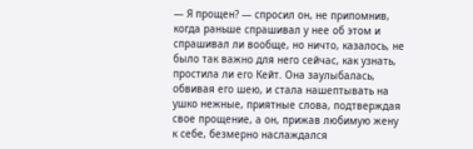— Я прощен? — спросил он, не припомнив, когда раньше спрашивал у нее об этом и спрашивал ли вообще, но ничто, казалось, не было так важно для него сейчас, как узнать, простила ли его Кейт. Она заулыбалась, обвивая его шею, и стала нашептывать на ушко нежные, приятные слова, подтверждая свое прощение, а он, прижав любимую жену к себе, безмерно наслаждался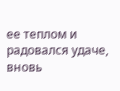ее теплом и радовался удаче, вновь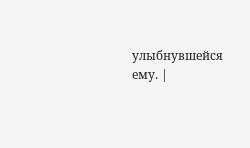улыбнувшейся ему. |